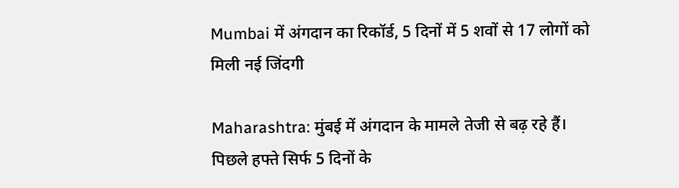Mumbai में अंगदान का रिकॉर्ड, 5 दिनों में 5 शवों से 17 लोगों को मिली नई जिंदगी

Maharashtra: मुंबई में अंगदान के मामले तेजी से बढ़ रहे हैं। पिछले हफ्ते सिर्फ 5 दिनों के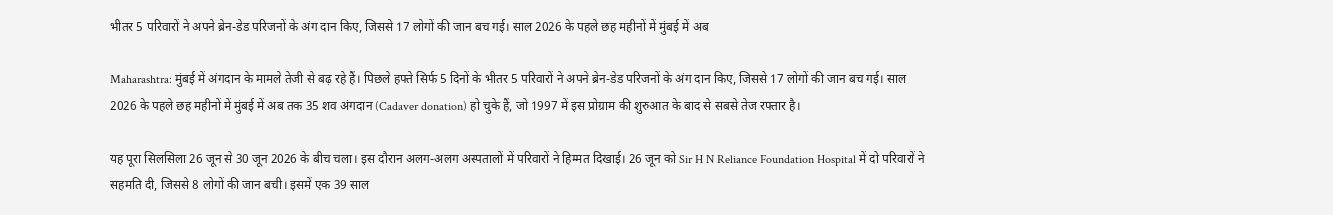भीतर 5 परिवारों ने अपने ब्रेन-डेड परिजनों के अंग दान किए, जिससे 17 लोगों की जान बच गई। साल 2026 के पहले छह महीनों में मुंबई में अब

Maharashtra: मुंबई में अंगदान के मामले तेजी से बढ़ रहे हैं। पिछले हफ्ते सिर्फ 5 दिनों के भीतर 5 परिवारों ने अपने ब्रेन-डेड परिजनों के अंग दान किए, जिससे 17 लोगों की जान बच गई। साल 2026 के पहले छह महीनों में मुंबई में अब तक 35 शव अंगदान (Cadaver donation) हो चुके हैं, जो 1997 में इस प्रोग्राम की शुरुआत के बाद से सबसे तेज रफ्तार है।

यह पूरा सिलसिला 26 जून से 30 जून 2026 के बीच चला। इस दौरान अलग-अलग अस्पतालों में परिवारों ने हिम्मत दिखाई। 26 जून को Sir H N Reliance Foundation Hospital में दो परिवारों ने सहमति दी, जिससे 8 लोगों की जान बची। इसमें एक 39 साल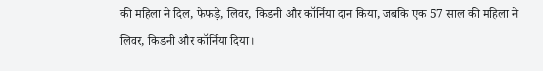की महिला ने दिल, फेफड़े, लिवर, किडनी और कॉर्निया दान किया, जबकि एक 57 साल की महिला ने लिवर, किडनी और कॉर्निया दिया।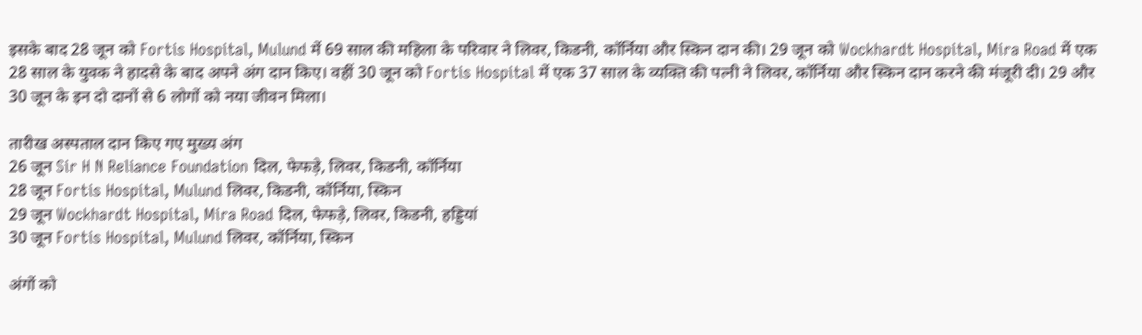इसके बाद 28 जून को Fortis Hospital, Mulund में 69 साल की महिला के परिवार ने लिवर, किडनी, कॉर्निया और स्किन दान की। 29 जून को Wockhardt Hospital, Mira Road में एक 28 साल के युवक ने हादसे के बाद अपने अंग दान किए। वहीं 30 जून को Fortis Hospital में एक 37 साल के व्यक्ति की पत्नी ने लिवर, कॉर्निया और स्किन दान करने की मंजूरी दी। 29 और 30 जून के इन दो दानों से 6 लोगों को नया जीवन मिला।

तारीख अस्पताल दान किए गए मुख्य अंग
26 जून Sir H N Reliance Foundation दिल, फेफड़े, लिवर, किडनी, कॉर्निया
28 जून Fortis Hospital, Mulund लिवर, किडनी, कॉर्निया, स्किन
29 जून Wockhardt Hospital, Mira Road दिल, फेफड़े, लिवर, किडनी, हड्डियां
30 जून Fortis Hospital, Mulund लिवर, कॉर्निया, स्किन

अंगों को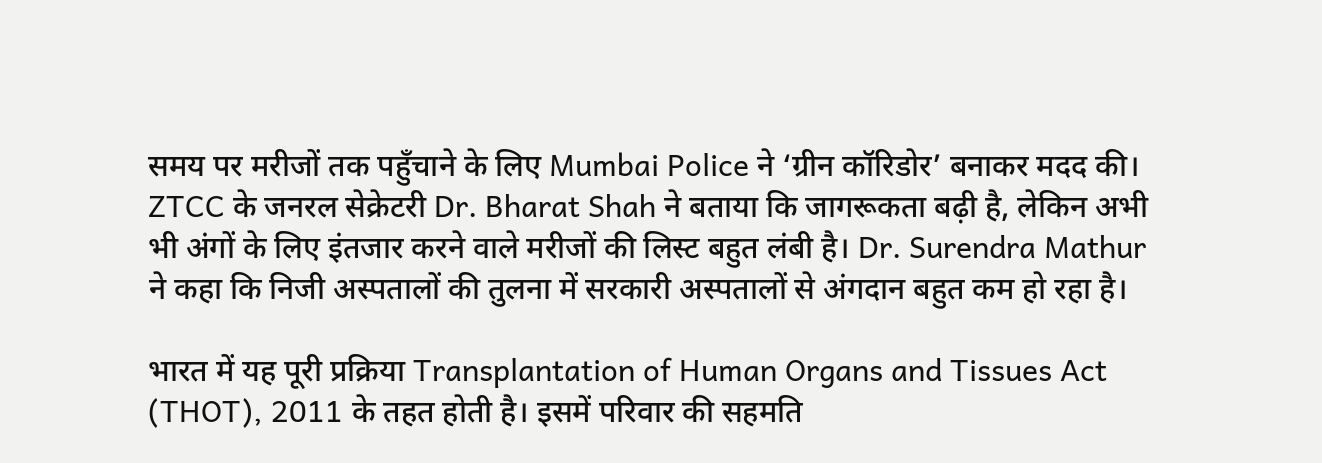समय पर मरीजों तक पहुँचाने के लिए Mumbai Police ने ‘ग्रीन कॉरिडोर’ बनाकर मदद की। ZTCC के जनरल सेक्रेटरी Dr. Bharat Shah ने बताया कि जागरूकता बढ़ी है, लेकिन अभी भी अंगों के लिए इंतजार करने वाले मरीजों की लिस्ट बहुत लंबी है। Dr. Surendra Mathur ने कहा कि निजी अस्पतालों की तुलना में सरकारी अस्पतालों से अंगदान बहुत कम हो रहा है।

भारत में यह पूरी प्रक्रिया Transplantation of Human Organs and Tissues Act (THOT), 2011 के तहत होती है। इसमें परिवार की सहमति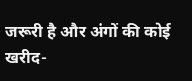जरूरी है और अंगों की कोई खरीद-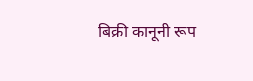बिक्री कानूनी रूप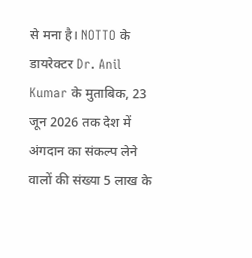से मना है। NOTTO के डायरेक्टर Dr. Anil Kumar के मुताबिक, 23 जून 2026 तक देश में अंगदान का संकल्प लेने वालों की संख्या 5 लाख के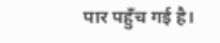पार पहुँच गई है।